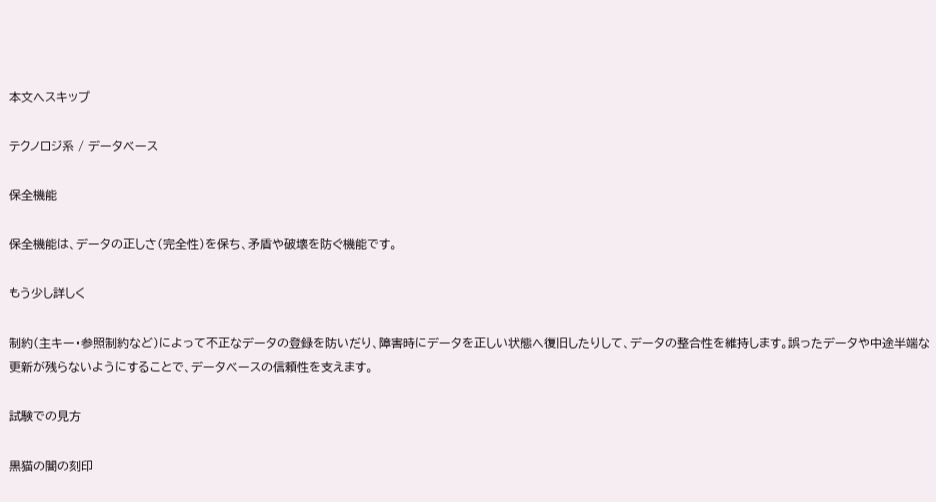本文へスキップ

テクノロジ系 / データベース

保全機能

保全機能は、データの正しさ(完全性)を保ち、矛盾や破壊を防ぐ機能です。

もう少し詳しく

制約(主キー・参照制約など)によって不正なデータの登録を防いだり、障害時にデータを正しい状態へ復旧したりして、データの整合性を維持します。誤ったデータや中途半端な更新が残らないようにすることで、データベースの信頼性を支えます。

試験での見方

黒猫の闇の刻印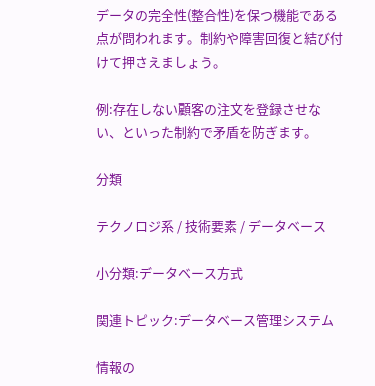データの完全性(整合性)を保つ機能である点が問われます。制約や障害回復と結び付けて押さえましょう。

例:存在しない顧客の注文を登録させない、といった制約で矛盾を防ぎます。

分類

テクノロジ系 / 技術要素 / データベース

小分類:データベース方式

関連トピック:データベース管理システム

情報の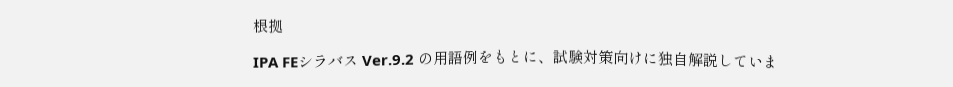根拠

IPA FEシラバス Ver.9.2 の用語例をもとに、試験対策向けに独自解説していま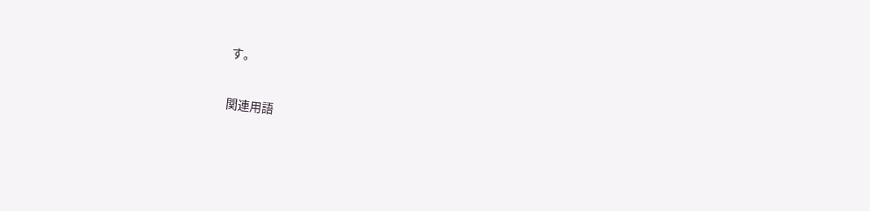す。

関連用語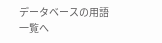データベースの用語一覧へ